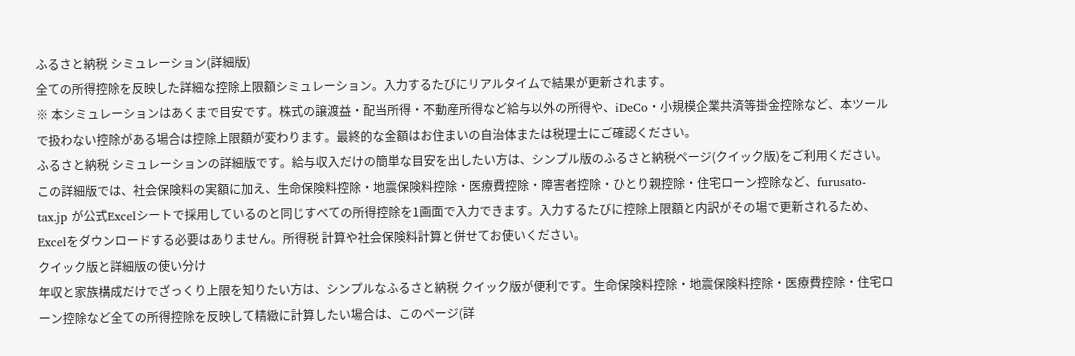ふるさと納税 シミュレーション(詳細版)
全ての所得控除を反映した詳細な控除上限額シミュレーション。入力するたびにリアルタイムで結果が更新されます。
※ 本シミュレーションはあくまで目安です。株式の譲渡益・配当所得・不動産所得など給与以外の所得や、iDeCo・小規模企業共済等掛金控除など、本ツールで扱わない控除がある場合は控除上限額が変わります。最終的な金額はお住まいの自治体または税理士にご確認ください。
ふるさと納税 シミュレーションの詳細版です。給与収入だけの簡単な目安を出したい方は、シンプル版のふるさと納税ページ(クイック版)をご利用ください。この詳細版では、社会保険料の実額に加え、生命保険料控除・地震保険料控除・医療費控除・障害者控除・ひとり親控除・住宅ローン控除など、furusato-tax.jp が公式Excelシートで採用しているのと同じすべての所得控除を1画面で入力できます。入力するたびに控除上限額と内訳がその場で更新されるため、Excelをダウンロードする必要はありません。所得税 計算や社会保険料計算と併せてお使いください。
クイック版と詳細版の使い分け
年収と家族構成だけでざっくり上限を知りたい方は、シンプルなふるさと納税 クイック版が便利です。生命保険料控除・地震保険料控除・医療費控除・住宅ローン控除など全ての所得控除を反映して精緻に計算したい場合は、このページ(詳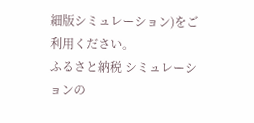細版シミュレーション)をご利用ください。
ふるさと納税 シミュレーションの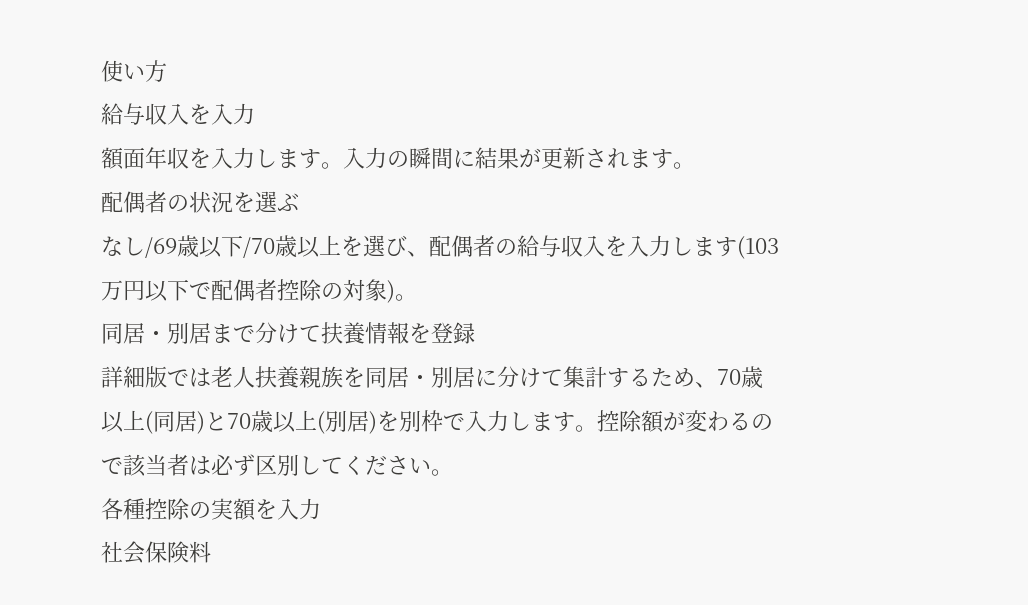使い方
給与収入を入力
額面年収を入力します。入力の瞬間に結果が更新されます。
配偶者の状況を選ぶ
なし/69歳以下/70歳以上を選び、配偶者の給与収入を入力します(103万円以下で配偶者控除の対象)。
同居・別居まで分けて扶養情報を登録
詳細版では老人扶養親族を同居・別居に分けて集計するため、70歳以上(同居)と70歳以上(別居)を別枠で入力します。控除額が変わるので該当者は必ず区別してください。
各種控除の実額を入力
社会保険料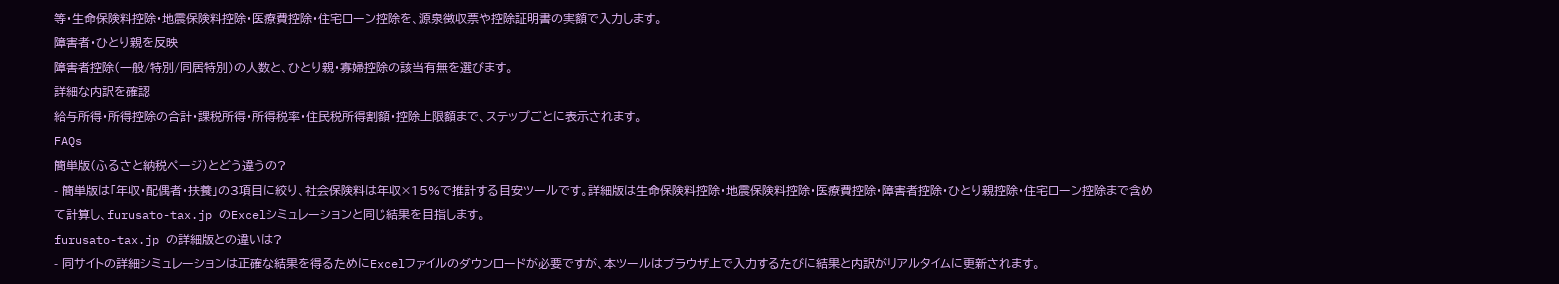等・生命保険料控除・地震保険料控除・医療費控除・住宅ローン控除を、源泉徴収票や控除証明書の実額で入力します。
障害者・ひとり親を反映
障害者控除(一般/特別/同居特別)の人数と、ひとり親・寡婦控除の該当有無を選びます。
詳細な内訳を確認
給与所得・所得控除の合計・課税所得・所得税率・住民税所得割額・控除上限額まで、ステップごとに表示されます。
FAQs
簡単版(ふるさと納税ページ)とどう違うの?
- 簡単版は「年収・配偶者・扶養」の3項目に絞り、社会保険料は年収×15%で推計する目安ツールです。詳細版は生命保険料控除・地震保険料控除・医療費控除・障害者控除・ひとり親控除・住宅ローン控除まで含めて計算し、furusato-tax.jp のExcelシミュレーションと同じ結果を目指します。
furusato-tax.jp の詳細版との違いは?
- 同サイトの詳細シミュレーションは正確な結果を得るためにExcelファイルのダウンロードが必要ですが、本ツールはブラウザ上で入力するたびに結果と内訳がリアルタイムに更新されます。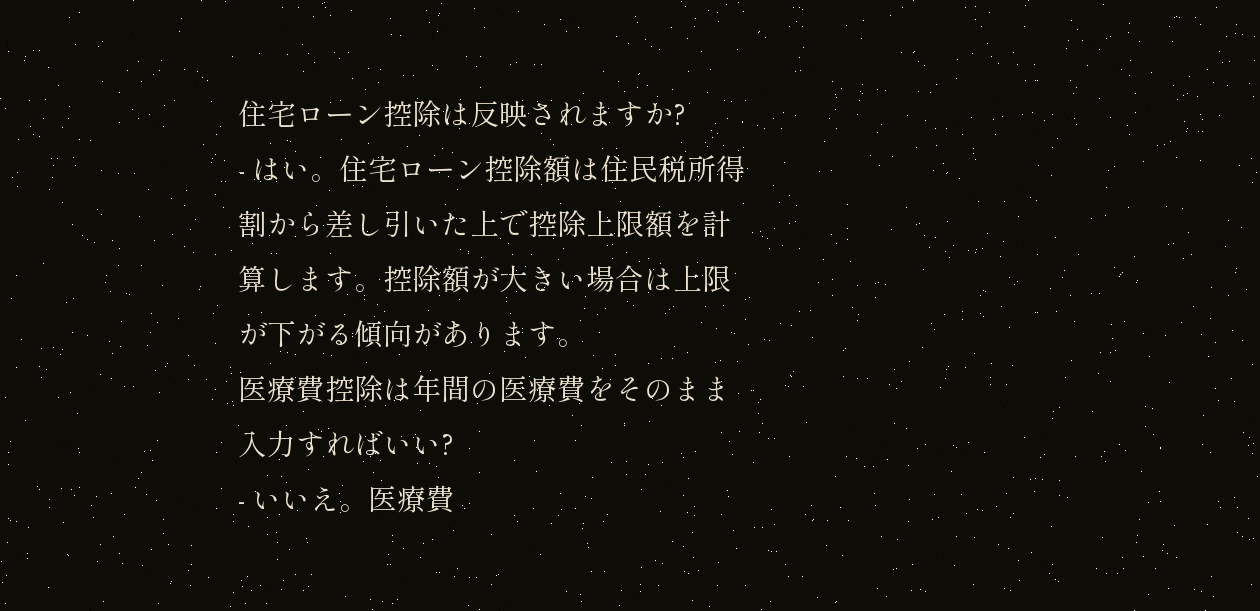住宅ローン控除は反映されますか?
- はい。住宅ローン控除額は住民税所得割から差し引いた上で控除上限額を計算します。控除額が大きい場合は上限が下がる傾向があります。
医療費控除は年間の医療費をそのまま入力すればいい?
- いいえ。医療費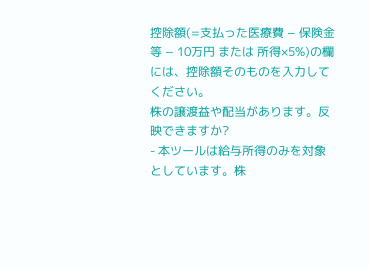控除額(=支払った医療費 − 保険金等 − 10万円 または 所得×5%)の欄には、控除額そのものを入力してください。
株の譲渡益や配当があります。反映できますか?
- 本ツールは給与所得のみを対象としています。株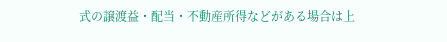式の譲渡益・配当・不動産所得などがある場合は上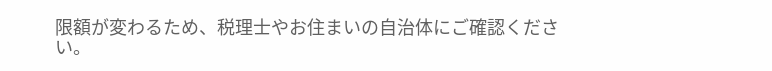限額が変わるため、税理士やお住まいの自治体にご確認ください。